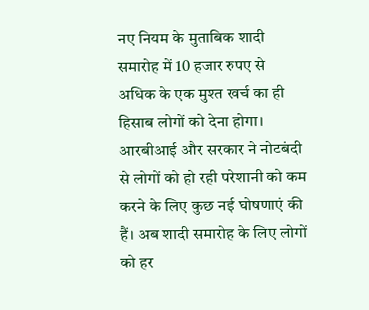नए नियम के मुताबिक शादी समारोह में 10 हजार रुपए से अधिक के एक मुश्त खर्च का ही हिसाब लोगों को देना होगा।
आरबीआई और सरकार ने नोटबंदी से लोगों को हो रही परेशानी को कम करने के लिए कुछ नई घोषणाएं की हैं। अब शादी समारोह के लिए लोगों को हर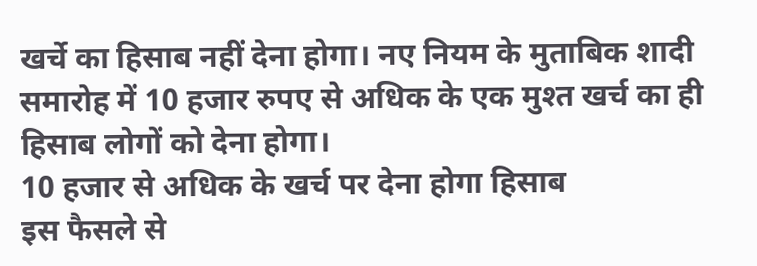खर्चे का हिसाब नहीं देना होगा। नए नियम के मुताबिक शादी समारोह में 10 हजार रुपए से अधिक के एक मुश्त खर्च का ही हिसाब लोगों को देना होगा।
10 हजार से अधिक के खर्च पर देना होगा हिसाब
इस फैसले से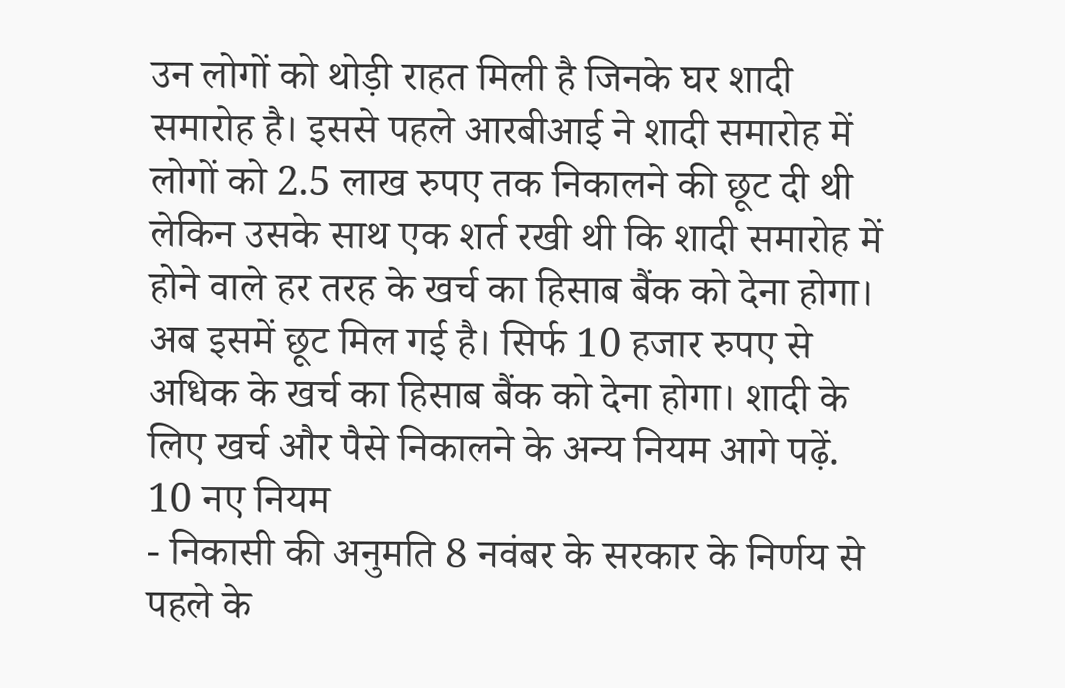उन लोगों को थोड़ी राहत मिली है जिनके घर शादी समारोह है। इससे पहले आरबीआई ने शादी समारोह में लोगों को 2.5 लाख रुपए तक निकालने की छूट दी थी लेकिन उसके साथ एक शर्त रखी थी कि शादी समारोह में होने वाले हर तरह के खर्च का हिसाब बैंक को देना होगा। अब इसमें छूट मिल गई है। सिर्फ 10 हजार रुपए से अधिक के खर्च का हिसाब बैंक को देना होगा। शादी के लिए खर्च और पैसे निकालने के अन्य नियम आगे पढ़ें.
10 नए नियम
- निकासी की अनुमति 8 नवंबर के सरकार के निर्णय से पहले के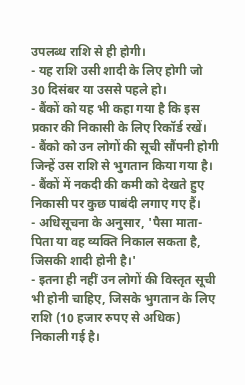उपलब्ध राशि से ही होगी।
- यह राशि उसी शादी के लिए होगी जो 30 दिसंबर या उससे पहले हो।
- बैंकों को यह भी कहा गया है कि इस प्रकार की निकासी के लिए रिकॉर्ड रखें।
- बैंको को उन लोगों की सूची सौंपनी होगी जिन्हें उस राशि से भुगतान किया गया है।
- बैंकों में नकदी की कमी को देखते हुए निकासी पर कुछ पाबंदी लगाए गए हैं।
- अधिसूचना के अनुसार, 'पैसा माता-पिता या वह व्यक्ति निकाल सकता है, जिसकी शादी होनी है।'
- इतना ही नहीं उन लोगों की विस्तृत सूची भी होनी चाहिए, जिसके भुगतान के लिए राशि (10 हजार रुपए से अधिक) निकाली गई है।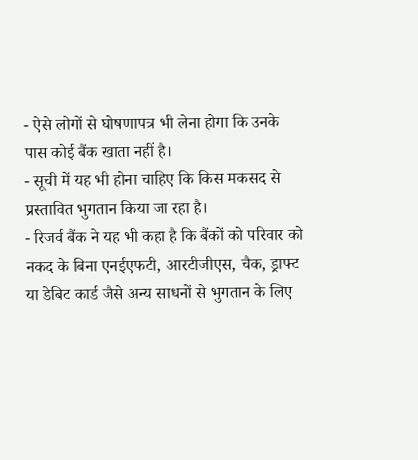- ऐसे लोगों से घोषणापत्र भी लेना होगा कि उनके पास कोई बैंक खाता नहीं है।
- सूची में यह भी होना चाहिए कि किस मकसद से प्रस्तावित भुगतान किया जा रहा है।
- रिजर्व बैंक ने यह भी कहा है कि बैंकों को परिवार को नकद के बिना एनईएफटी, आरटीजीएस, चैक, ड्राफ्ट या डेबिट कार्ड जैसे अन्य साधनों से भुगतान के लिए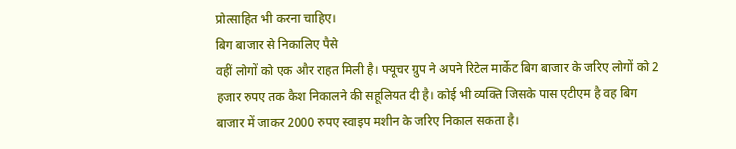प्रोत्साहित भी करना चाहिए।
बिग बाजार से निकालिए पैसे
वहीं लोगों को एक और राहत मिली है। फ्यूचर ग्रुप ने अपने रिटेल मार्केट बिग बाजार के जरिए लोगों को 2 हजार रुपए तक कैश निकालने की सहूलियत दी है। कोई भी व्यक्ति जिसके पास एटीएम है वह बिग बाजार में जाकर 2000 रुपए स्वाइप मशीन के जरिए निकाल सकता है।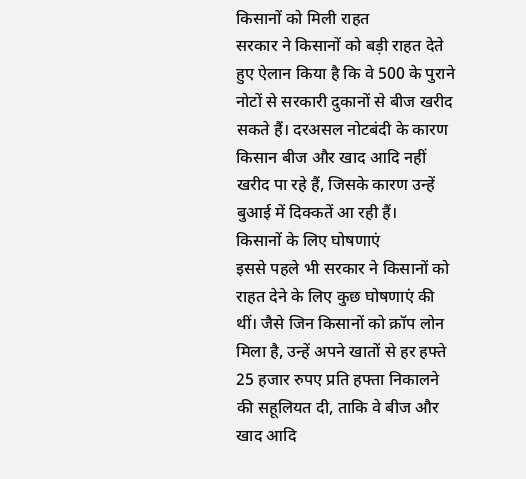किसानों को मिली राहत
सरकार ने किसानों को बड़ी राहत देते हुए ऐलान किया है कि वे 500 के पुराने नोटों से सरकारी दुकानों से बीज खरीद सकते हैं। दरअसल नोटबंदी के कारण किसान बीज और खाद आदि नहीं खरीद पा रहे हैं, जिसके कारण उन्हें बुआई में दिक्कतें आ रही हैं।
किसानों के लिए घोषणाएं
इससे पहले भी सरकार ने किसानों को राहत देने के लिए कुछ घोषणाएं की थीं। जैसे जिन किसानों को क्रॉप लोन मिला है, उन्हें अपने खातों से हर हफ्ते 25 हजार रुपए प्रति हफ्ता निकालने की सहूलियत दी, ताकि वे बीज और खाद आदि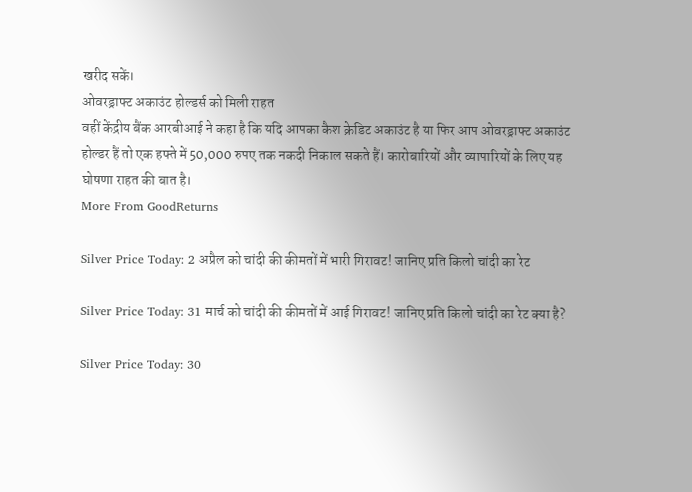खरीद सकें।
ओवरड्राफ्ट अकाउंट होल्डर्स को मिली राहत
वहीं केंद्रीय बैंक आरबीआई ने कहा है कि यदि आपका कैश क्रेडिट अकाउंट है या फिर आप ओवरड्राफ्ट अकाउंट होल्डर हैं तो एक हफ्ते में 50,000 रुपए तक नकदी निकाल सकते हैं। कारोबारियों और व्यापारियों के लिए यह घोषणा राहत की बात है।
More From GoodReturns

Silver Price Today: 2 अप्रैल को चांदी की कीमतों में भारी गिरावट! जानिए प्रति किलो चांदी का रेट

Silver Price Today: 31 मार्च को चांदी की कीमतों में आई गिरावट! जानिए प्रति किलो चांदी का रेट क्या है?

Silver Price Today: 30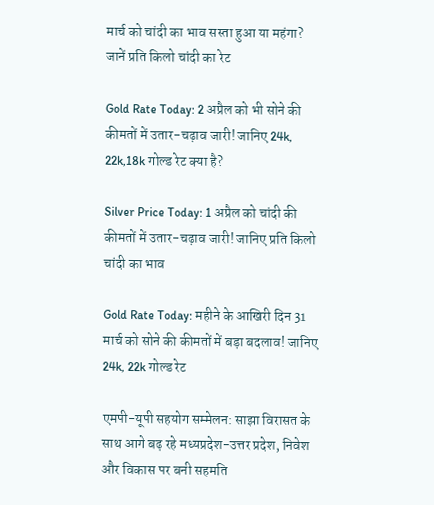मार्च को चांदी का भाव सस्ता हुआ या महंगा? जानें प्रति किलो चांदी का रेट

Gold Rate Today: 2 अप्रैल को भी सोने की कीमतों में उतार-चढ़ाव जारी! जानिए 24k, 22k,18k गोल्ड रेट क्या है?

Silver Price Today: 1 अप्रैल को चांदी की कीमतों में उतार-चढ़ाव जारी! जानिए प्रति किलो चांदी का भाव

Gold Rate Today: महीने के आखिरी दिन 31 मार्च को सोने की कीमतों में बड़ा बदलाव! जानिए 24k, 22k गोल्ड रेट

एमपी-यूपी सहयोग सम्मेलन: साझा विरासत के साथ आगे बढ़ रहे मध्यप्रदेश-उत्तर प्रदेश, निवेश और विकास पर बनी सहमति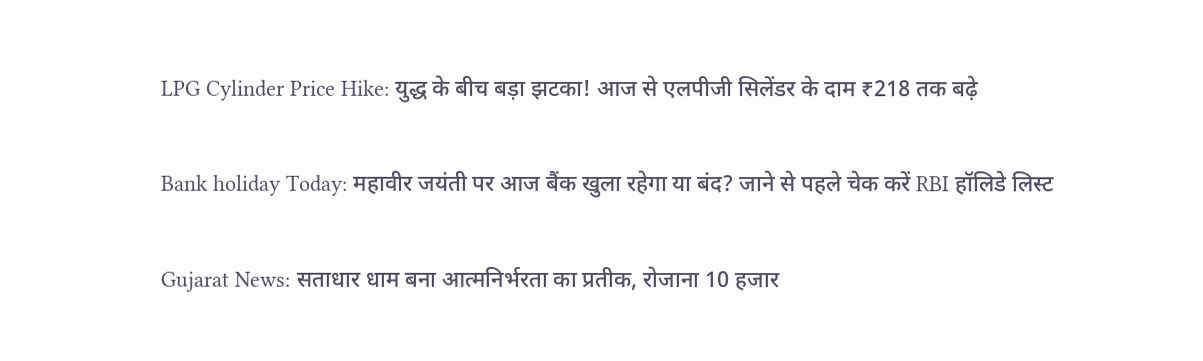LPG Cylinder Price Hike: युद्ध के बीच बड़ा झटका! आज से एलपीजी सिलेंडर के दाम ₹218 तक बढ़े

Bank holiday Today: महावीर जयंती पर आज बैंक खुला रहेगा या बंद? जाने से पहले चेक करें RBI हॉलिडे लिस्ट

Gujarat News: सताधार धाम बना आत्मनिर्भरता का प्रतीक, रोजाना 10 हजार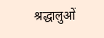श्रद्धालुओं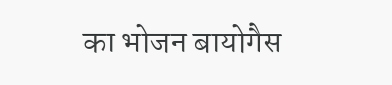का भोजन बायोगैस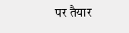पर तैयार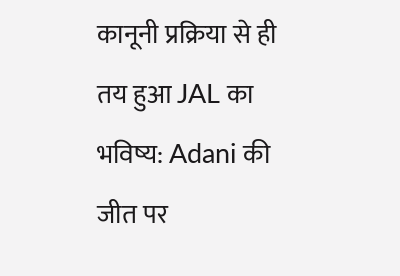कानूनी प्रक्रिया से ही तय हुआ JAL का भविष्य: Adani की जीत पर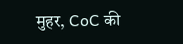मुहर, CoC की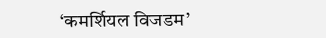‘कमर्शियल विजडम’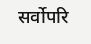सर्वोपरि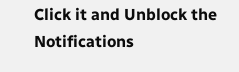Click it and Unblock the Notifications